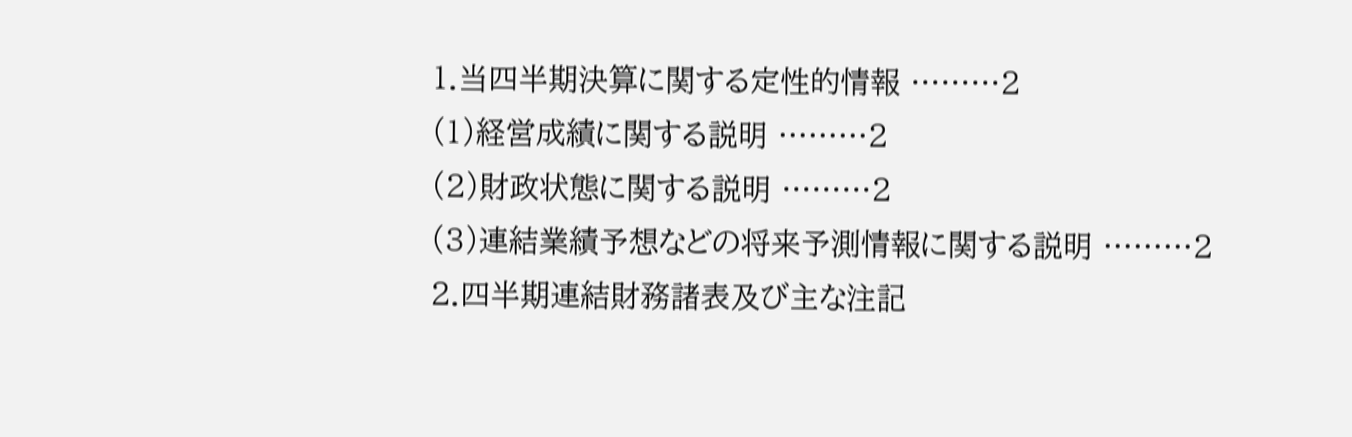1.当四半期決算に関する定性的情報 ………2
(1)経営成績に関する説明 ………2
(2)財政状態に関する説明 ………2
(3)連結業績予想などの将来予測情報に関する説明 ………2
2.四半期連結財務諸表及び主な注記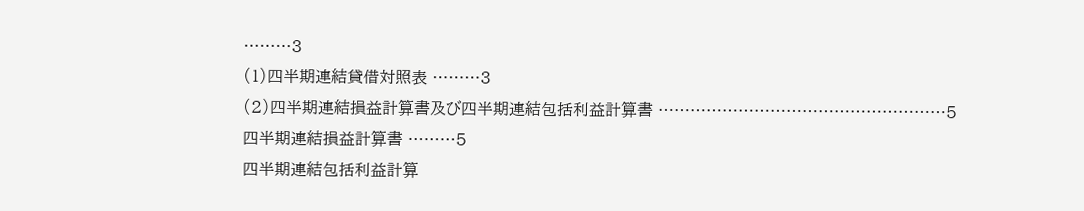………3
(1)四半期連結貸借対照表 ………3
(2)四半期連結損益計算書及び四半期連結包括利益計算書 ………………………………………………5
四半期連結損益計算書 ………5
四半期連結包括利益計算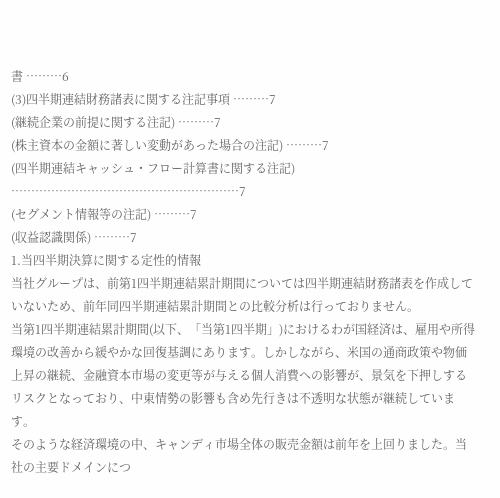書 ………6
(3)四半期連結財務諸表に関する注記事項 ………7
(継続企業の前提に関する注記) ………7
(株主資本の金額に著しい変動があった場合の注記) ………7
(四半期連結キャッシュ・フロー計算書に関する注記) …………………………………………………7
(セグメント情報等の注記) ………7
(収益認識関係) ………7
1.当四半期決算に関する定性的情報
当社グループは、前第1四半期連結累計期間については四半期連結財務諸表を作成していないため、前年同四半期連結累計期間との比較分析は行っておりません。
当第1四半期連結累計期間(以下、「当第1四半期」)におけるわが国経済は、雇用や所得環境の改善から緩やかな回復基調にあります。しかしながら、米国の通商政策や物価上昇の継続、金融資本市場の変更等が与える個人消費への影響が、景気を下押しするリスクとなっており、中東情勢の影響も含め先行きは不透明な状態が継続しています。
そのような経済環境の中、キャンディ市場全体の販売金額は前年を上回りました。当社の主要ドメインにつ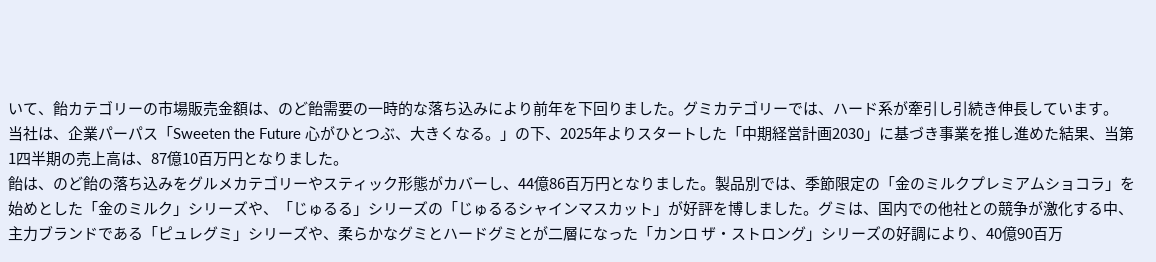いて、飴カテゴリーの市場販売金額は、のど飴需要の一時的な落ち込みにより前年を下回りました。グミカテゴリーでは、ハード系が牽引し引続き伸長しています。
当社は、企業パーパス「Sweeten the Future 心がひとつぶ、大きくなる。」の下、2025年よりスタートした「中期経営計画2030」に基づき事業を推し進めた結果、当第1四半期の売上高は、87億10百万円となりました。
飴は、のど飴の落ち込みをグルメカテゴリーやスティック形態がカバーし、44億86百万円となりました。製品別では、季節限定の「金のミルクプレミアムショコラ」を始めとした「金のミルク」シリーズや、「じゅるる」シリーズの「じゅるるシャインマスカット」が好評を博しました。グミは、国内での他社との競争が激化する中、主力ブランドである「ピュレグミ」シリーズや、柔らかなグミとハードグミとが二層になった「カンロ ザ・ストロング」シリーズの好調により、40億90百万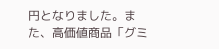円となりました。また、高価値商品「グミ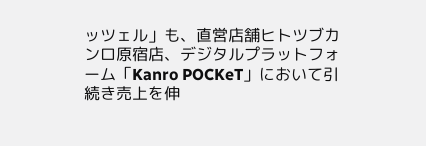ッツェル」も、直営店舗ヒトツブカンロ原宿店、デジタルプラットフォーム「Kanro POCKeT」において引続き売上を伸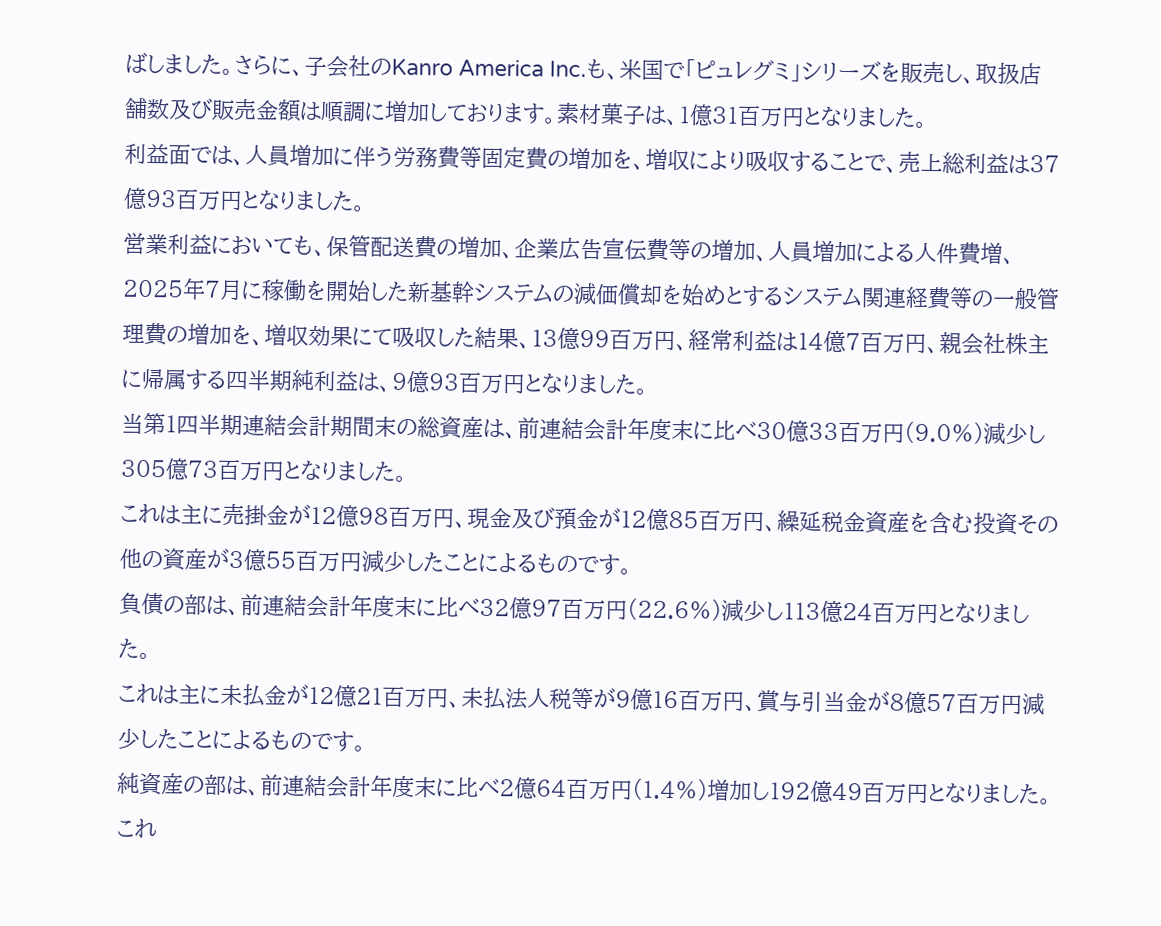ばしました。さらに、子会社のKanro America Inc.も、米国で「ピュレグミ」シリーズを販売し、取扱店舗数及び販売金額は順調に増加しております。素材菓子は、1億31百万円となりました。
利益面では、人員増加に伴う労務費等固定費の増加を、増収により吸収することで、売上総利益は37億93百万円となりました。
営業利益においても、保管配送費の増加、企業広告宣伝費等の増加、人員増加による人件費増、2025年7月に稼働を開始した新基幹システムの減価償却を始めとするシステム関連経費等の一般管理費の増加を、増収効果にて吸収した結果、13億99百万円、経常利益は14億7百万円、親会社株主に帰属する四半期純利益は、9億93百万円となりました。
当第1四半期連結会計期間末の総資産は、前連結会計年度末に比べ30億33百万円(9.0%)減少し305億73百万円となりました。
これは主に売掛金が12億98百万円、現金及び預金が12億85百万円、繰延税金資産を含む投資その他の資産が3億55百万円減少したことによるものです。
負債の部は、前連結会計年度末に比べ32億97百万円(22.6%)減少し113億24百万円となりました。
これは主に未払金が12億21百万円、未払法人税等が9億16百万円、賞与引当金が8億57百万円減少したことによるものです。
純資産の部は、前連結会計年度末に比べ2億64百万円(1.4%)増加し192億49百万円となりました。
これ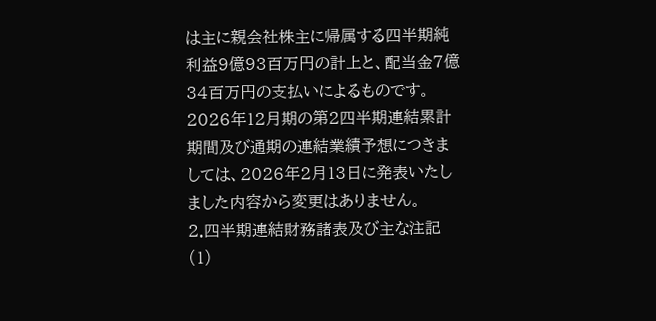は主に親会社株主に帰属する四半期純利益9億93百万円の計上と、配当金7億34百万円の支払いによるものです。
2026年12月期の第2四半期連結累計期間及び通期の連結業績予想につきましては、2026年2月13日に発表いたしました内容から変更はありません。
2.四半期連結財務諸表及び主な注記
(1)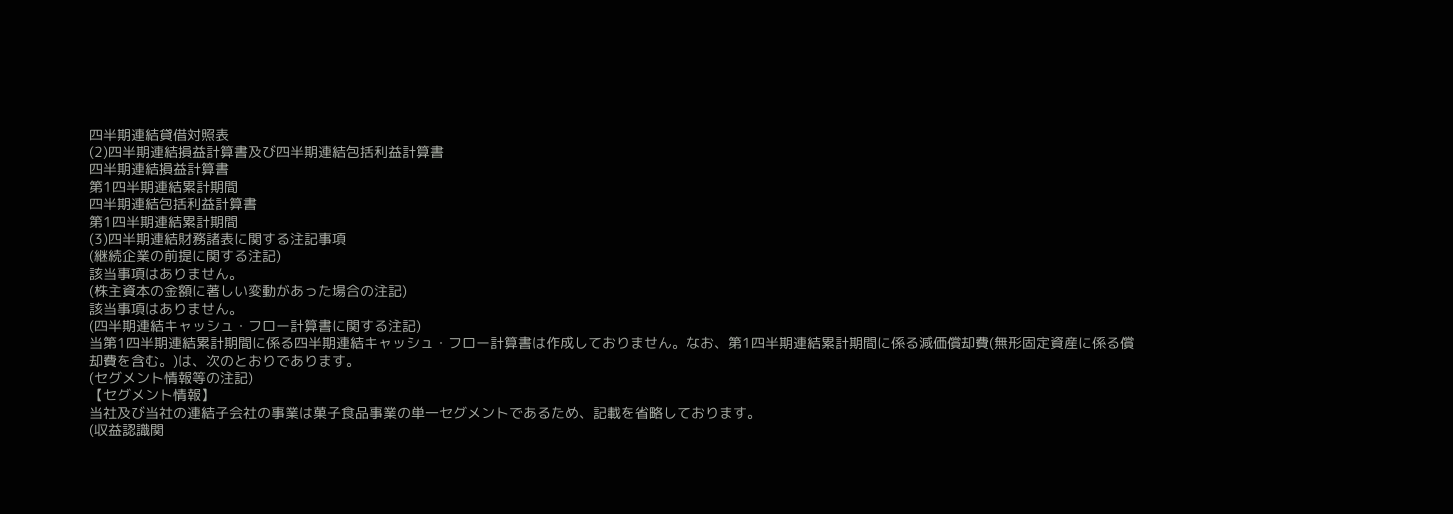四半期連結貸借対照表
(2)四半期連結損益計算書及び四半期連結包括利益計算書
四半期連結損益計算書
第1四半期連結累計期間
四半期連結包括利益計算書
第1四半期連結累計期間
(3)四半期連結財務諸表に関する注記事項
(継続企業の前提に関する注記)
該当事項はありません。
(株主資本の金額に著しい変動があった場合の注記)
該当事項はありません。
(四半期連結キャッシュ・フロー計算書に関する注記)
当第1四半期連結累計期間に係る四半期連結キャッシュ・フロー計算書は作成しておりません。なお、第1四半期連結累計期間に係る減価償却費(無形固定資産に係る償却費を含む。)は、次のとおりであります。
(セグメント情報等の注記)
【セグメント情報】
当社及び当社の連結子会社の事業は菓子食品事業の単一セグメントであるため、記載を省略しております。
(収益認識関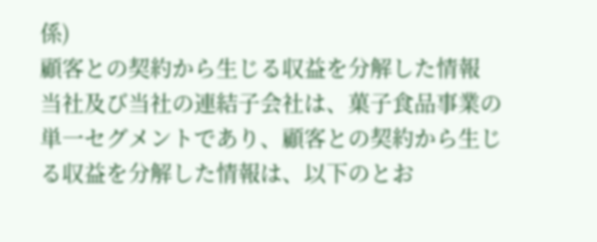係)
顧客との契約から生じる収益を分解した情報
当社及び当社の連結子会社は、菓子食品事業の単一セグメントであり、顧客との契約から生じる収益を分解した情報は、以下のとお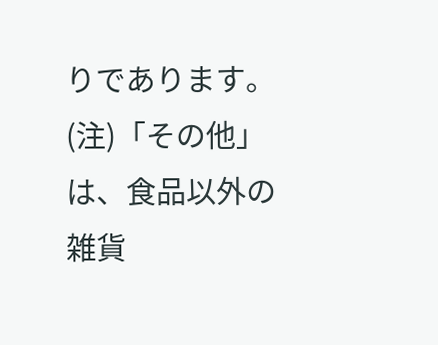りであります。
(注)「その他」は、食品以外の雑貨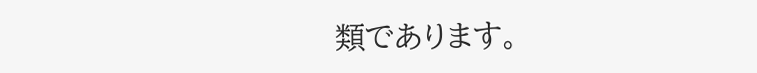類であります。